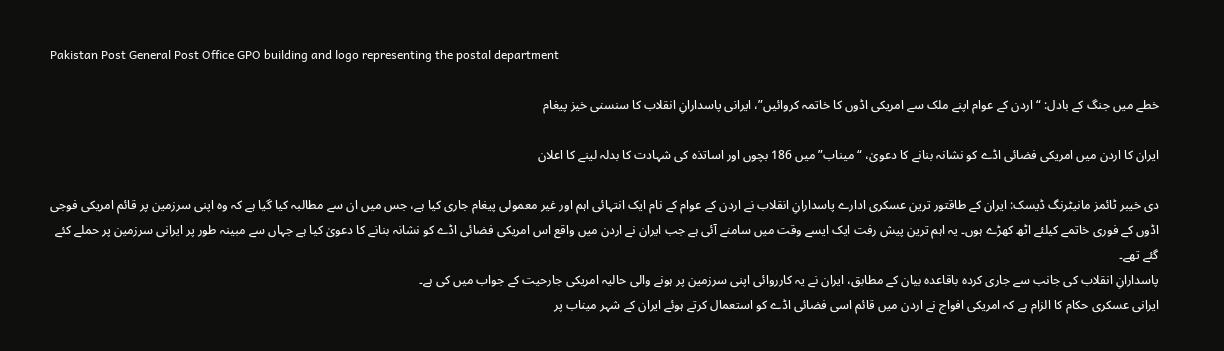Pakistan Post General Post Office GPO building and logo representing the postal department

خطے میں جنگ کے بادل: “اردن کے عوام اپنے ملک سے امریکی اڈوں کا خاتمہ کروائیں”، ایرانی پاسدارانِ انقلاب کا سنسنی خیز پیغام

ایران کا اردن میں امریکی فضائی اڈے کو نشانہ بنانے کا دعویٰ، “میناب” میں 186 بچوں اور اساتذہ کی شہادت کا بدلہ لینے کا اعلان

دی خیبر ٹائمز مانیٹرنگ ڈیسک: ایران کے طاقتور ترین عسکری ادارے پاسدارانِ انقلاب نے اردن کے عوام کے نام ایک انتہائی اہم اور غیر معمولی پیغام جاری کیا ہے، جس میں ان سے مطالبہ کیا گیا ہے کہ وہ اپنی سرزمین پر قائم امریکی فوجی اڈوں کے فوری خاتمے کیلئے اٹھ کھڑے ہوں۔ یہ اہم ترین پیش رفت ایک ایسے وقت میں سامنے آئی ہے جب ایران نے اردن میں واقع اس امریکی فضائی اڈے کو نشانہ بنانے کا دعویٰ کیا ہے جہاں سے مبینہ طور پر ایرانی سرزمین پر حملے کئے گئے تھے۔
پاسدارانِ انقلاب کی جانب سے جاری کردہ باقاعدہ بیان کے مطابق، ایران نے یہ کارروائی اپنی سرزمین پر ہونے والی حالیہ امریکی جارحیت کے جواب میں کی ہے۔
ایرانی عسکری حکام کا الزام ہے کہ امریکی افواج نے اردن میں قائم اسی فضائی اڈے کو استعمال کرتے ہوئے ایران کے شہر میناب پر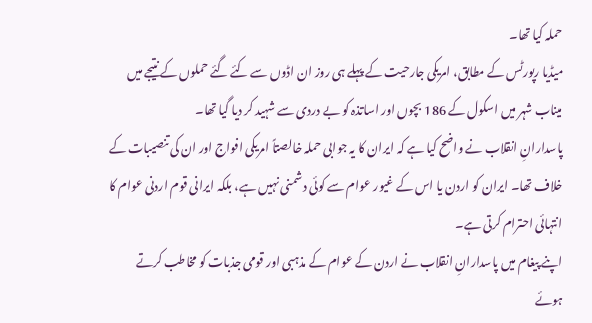حملہ کیا تھا۔
میڈیا رپورٹس کے مطابق، امریکی جارحیت کے پہلے ہی روز ان اڈوں سے کئے گئے حملوں کے نتیجے میں میناب شہر میں اسکول کے 186 بچوں اور اساتذہ کو بے دردی سے شہید کر دیا گیا تھا۔
پاسدارانِ انقلاب نے واضح کیا ہے کہ ایران کا یہ جوابی حملہ خالصتاً امریکی افواج اور ان کی تنصیبات کے خلاف تھا۔ ایران کو اردن یا اس کے غیور عوام سے کوئی دشمنی نہیں ہے، بلکہ ایرانی قوم اردنی عوام کا انتہائی احترام کرتی ہے۔
اپنے پیغام میں پاسدارانِ انقلاب نے اردن کے عوام کے مذہبی اور قومی جذبات کو مخاطب کرتے ہوئے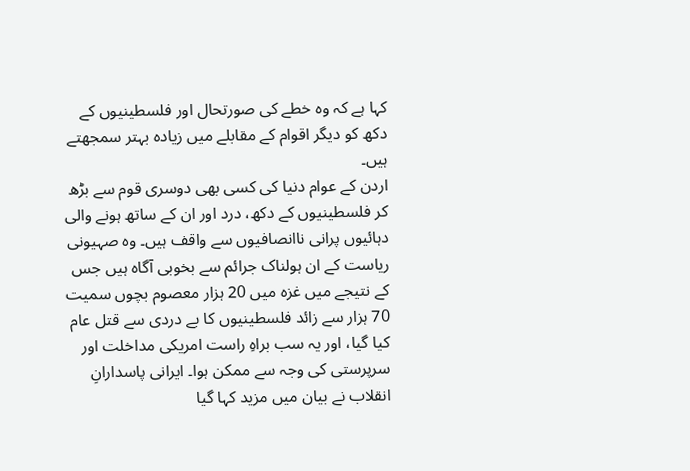کہا ہے کہ وہ خطے کی صورتحال اور فلسطینیوں کے دکھ کو دیگر اقوام کے مقابلے میں زیادہ بہتر سمجھتے ہیں۔
اردن کے عوام دنیا کی کسی بھی دوسری قوم سے بڑھ کر فلسطینیوں کے دکھ، درد اور ان کے ساتھ ہونے والی دہائیوں پرانی ناانصافیوں سے واقف ہیں۔ وہ صہیونی ریاست کے ان ہولناک جرائم سے بخوبی آگاہ ہیں جس کے نتیجے میں غزہ میں 20 ہزار معصوم بچوں سمیت 70 ہزار سے زائد فلسطینیوں کا بے دردی سے قتل عام کیا گیا، اور یہ سب براہِ راست امریکی مداخلت اور سرپرستی کی وجہ سے ممکن ہوا۔ ایرانی پاسدارانِ انقلاب نے بیان میں مزید کہا گیا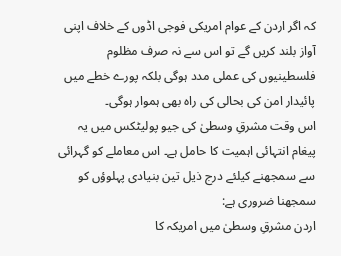کہ اگر اردن کے عوام امریکی فوجی اڈوں کے خلاف اپنی آواز بلند کریں گے تو اس سے نہ صرف مظلوم فلسطینیوں کی عملی مدد ہوگی بلکہ پورے خطے میں پائیدار امن کی بحالی کی راہ بھی ہموار ہوگی۔
اس وقت مشرقِ وسطیٰ کی جیو پولیٹکس میں یہ پیغام انتہائی اہمیت کا حامل ہے۔ اس معاملے کو گہرائی سے سمجھنے کیلئے درج ذیل تین بنیادی پہلوؤں کو سمجھنا ضروری ہے:
اردن مشرقِ وسطیٰ میں امریکہ کا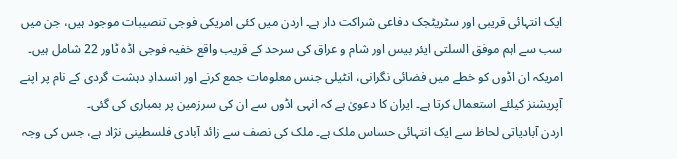ایک انتہائی قریبی اور سٹریٹجک دفاعی شراکت دار ہے۔ اردن میں کئی امریکی فوجی تنصیبات موجود ہیں، جن میں سب سے اہم موفق السلتی ایئر بیس اور شام و عراق کی سرحد کے قریب واقع خفیہ فوجی اڈہ ٹاور 22 شامل ہیں۔ امریکہ ان اڈوں کو خطے میں فضائی نگرانی، انٹیلی جنس معلومات جمع کرنے اور انسدادِ دہشت گردی کے نام پر اپنے آپریشنز کیلئے استعمال کرتا ہے۔ ایران کا دعویٰ ہے کہ انہی اڈوں سے ان کی سرزمین پر بمباری کی گئی۔
اردن آبادیاتی لحاظ سے ایک انتہائی حساس ملک ہے۔ ملک کی نصف سے زائد آبادی فلسطینی نژاد ہے، جس کی وجہ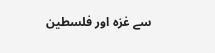سے غزہ اور فلسطین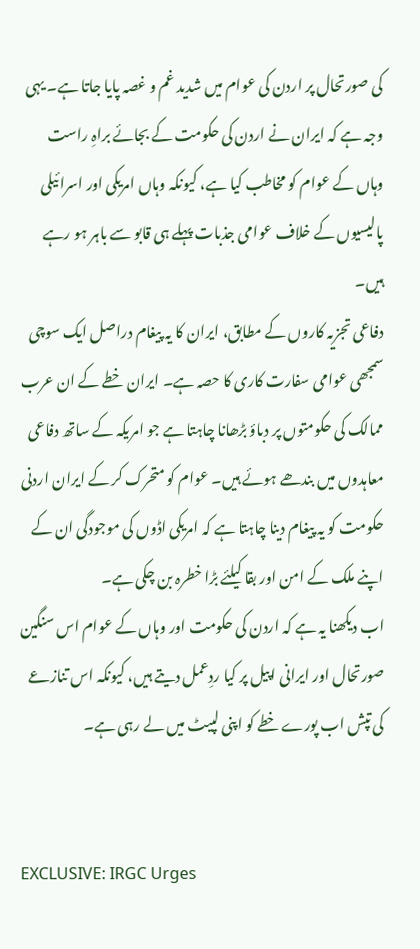کی صورتحال پر اردن کی عوام میں شدید غم و غصہ پایا جاتا ہے۔ یہی وجہ ہے کہ ایران نے اردن کی حکومت کے بجائے براہِ راست وہاں کے عوام کو مخاطب کیا ہے، کیونکہ وہاں امریکی اور اسرائیلی پالیسیوں کے خلاف عوامی جذبات پہلے ہی قابو سے باہر ہو رہے ہیں۔
دفاعی تجزیہ کاروں کے مطابق، ایران کا یہ پیغام دراصل ایک سوچی سمجھی عوامی سفارت کاری کا حصہ ہے۔ ایران خطے کے ان عرب ممالک کی حکومتوں پر دباؤ بڑھانا چاہتا ہے جو امریکہ کے ساتھ دفاعی معاہدوں میں بندھے ہوئے ہیں۔ عوام کو متحرک کر کے ایران اردنی حکومت کو یہ پیغام دینا چاہتا ہے کہ امریکی اڈوں کی موجودگی ان کے اپنے ملک کے امن اور بقا کیلئے بڑا خطرہ بن چکی ہے۔
اب دیکھنا یہ ہے کہ اردن کی حکومت اور وہاں کے عوام اس سنگین صورتحال اور ایرانی اپیل پر کیا ردِعمل دیتے ہیں، کیونکہ اس تنازعے کی تپش اب پورے خطے کو اپنی لپیٹ میں لے رہی ہے۔


EXCLUSIVE: IRGC Urges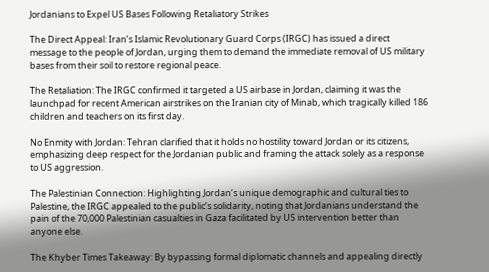Jordanians to Expel US Bases Following Retaliatory Strikes

The Direct Appeal: Iran’s Islamic Revolutionary Guard Corps (IRGC) has issued a direct message to the people of Jordan, urging them to demand the immediate removal of US military bases from their soil to restore regional peace.

The Retaliation: The IRGC confirmed it targeted a US airbase in Jordan, claiming it was the launchpad for recent American airstrikes on the Iranian city of Minab, which tragically killed 186 children and teachers on its first day.

No Enmity with Jordan: Tehran clarified that it holds no hostility toward Jordan or its citizens, emphasizing deep respect for the Jordanian public and framing the attack solely as a response to US aggression.

The Palestinian Connection: Highlighting Jordan’s unique demographic and cultural ties to Palestine, the IRGC appealed to the public’s solidarity, noting that Jordanians understand the pain of the 70,000 Palestinian casualties in Gaza facilitated by US intervention better than anyone else.

The Khyber Times Takeaway: By bypassing formal diplomatic channels and appealing directly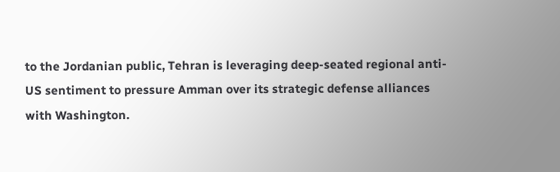to the Jordanian public, Tehran is leveraging deep-seated regional anti-US sentiment to pressure Amman over its strategic defense alliances with Washington.